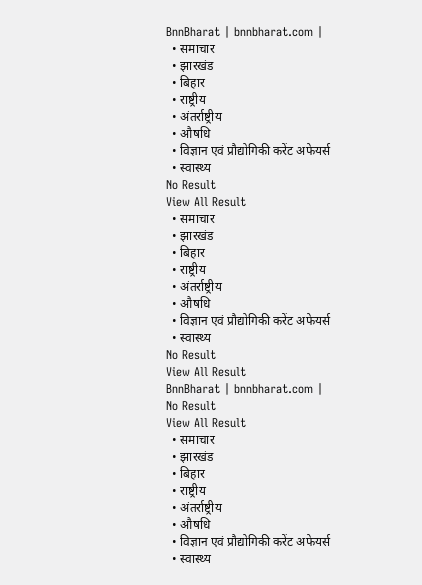BnnBharat | bnnbharat.com |
  • समाचार
  • झारखंड
  • बिहार
  • राष्ट्रीय
  • अंतर्राष्ट्रीय
  • औषधि
  • विज्ञान एवं प्रौद्योगिकी करेंट अफेयर्स
  • स्वास्थ्य
No Result
View All Result
  • समाचार
  • झारखंड
  • बिहार
  • राष्ट्रीय
  • अंतर्राष्ट्रीय
  • औषधि
  • विज्ञान एवं प्रौद्योगिकी करेंट अफेयर्स
  • स्वास्थ्य
No Result
View All Result
BnnBharat | bnnbharat.com |
No Result
View All Result
  • समाचार
  • झारखंड
  • बिहार
  • राष्ट्रीय
  • अंतर्राष्ट्रीय
  • औषधि
  • विज्ञान एवं प्रौद्योगिकी करेंट अफेयर्स
  • स्वास्थ्य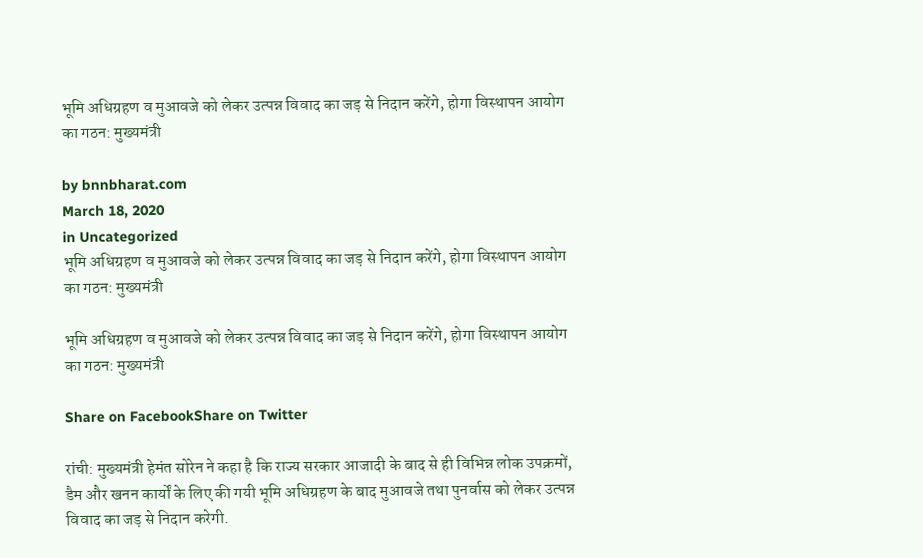भूमि अधिग्रहण व मुआवजे को लेकर उत्पन्न विवाद का जड़ से निदान करेंगे, होगा विस्थापन आयोग का गठन: मुख्यमंत्री

by bnnbharat.com
March 18, 2020
in Uncategorized
भूमि अधिग्रहण व मुआवजे को लेकर उत्पन्न विवाद का जड़ से निदान करेंगे, होगा विस्थापन आयोग का गठन: मुख्यमंत्री

भूमि अधिग्रहण व मुआवजे को लेकर उत्पन्न विवाद का जड़ से निदान करेंगे, होगा विस्थापन आयोग का गठन: मुख्यमंत्री

Share on FacebookShare on Twitter

रांची: मुख्यमंत्री हेमंत सोरेन ने कहा है कि राज्य सरकार आजादी के बाद से ही विभिन्न लोक उपक्रमों, डैम और खनन कार्यों के लिए की गयी भूमि अधिग्रहण के बाद मुआवजे तथा पुनर्वास को लेकर उत्पन्न विवाद का जड़ से निदान करेगी.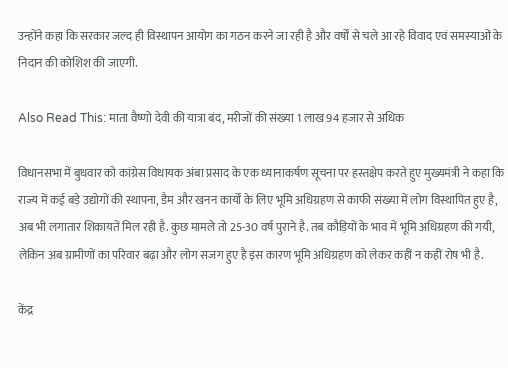उन्होंने कहा कि सरकार जल्द ही विस्थापन आयोग का गठन करने जा रही है और वर्षों से चले आ रहे विवाद एवं समस्याओं के निदान की कोशिश की जाएगी.

Also Read This: माता वैष्णो देवी की यात्रा बंद, मरीजों की संख्या 1 लाख 94 हजार से अधिक

विधानसभा में बुधवार को कांग्रेस विधायक अंबा प्रसाद के एक ध्यानाकर्षण सूचना पर हस्तक्षेप करते हुए मुख्यमंत्री ने कहा कि राज्य में कई बड़े उद्योगों की स्थापना, डैम और खनन कार्यों के लिए भूमि अधिग्रहण से काफी संख्या में लोग विस्थापित हुए है, अब भी लगातार शिकायतें मिल रही है. कुछ मामले तो 25-30 वर्ष पुराने है. तब कौड़ियों के भाव में भूमि अधिग्रहण की गयी, लेकिन अब ग्रामीणों का परिवार बढ़ा और लोग सजग हुए है इस कारण भूमि अधिग्रहण को लेकर कहीं न कहीं रोष भी है.

केंद्र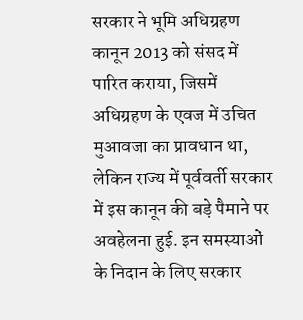सरकार ने भूमि अधिग्रहण कानून 2013 को संसद में पारित कराया, जिसमें अधिग्रहण के एवज में उचित मुआवजा का प्रावधान था, लेकिन राज्य में पूर्ववर्ती सरकार में इस कानून की बड़े पैमाने पर अवहेलना हुई. इन समस्याओं के निदान के लिए सरकार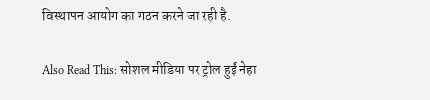विस्थापन आयोग का गठन करने जा रही है.

Also Read This: सोशल मीडिया पर ट्रोल हुईं नेहा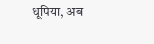धूपिया, अब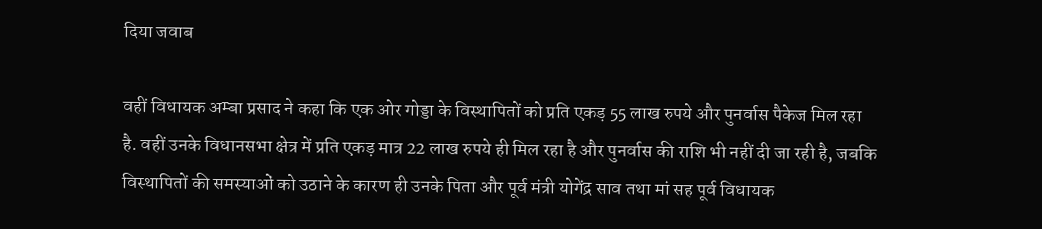दिया जवाब

वहीं विधायक अम्बा प्रसाद ने कहा कि एक ओर गोड्डा के विस्थापितों को प्रति एकड़ 55 लाख रुपये और पुनर्वास पैकेज मिल रहा है. वहीं उनके विधानसभा क्षेत्र में प्रति एकड़ मात्र 22 लाख रुपये ही मिल रहा है और पुनर्वास की राशि भी नहीं दी जा रही है, जबकि विस्थापितों की समस्याओं को उठाने के कारण ही उनके पिता और पूर्व मंत्री योगेंद्र साव तथा मां सह पूर्व विधायक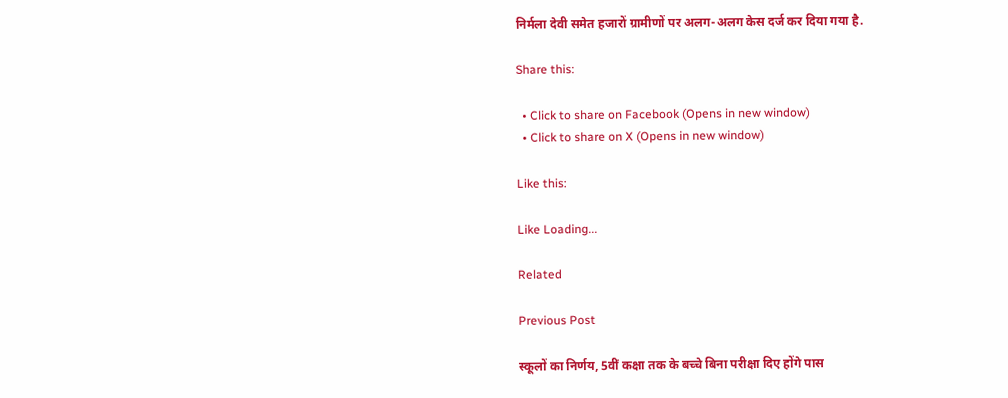निर्मला देवी समेत हजारों ग्रामीणों पर अलग-अलग केस दर्ज कर दिया गया है.

Share this:

  • Click to share on Facebook (Opens in new window)
  • Click to share on X (Opens in new window)

Like this:

Like Loading...

Related

Previous Post

स्कूलों का निर्णय, 5वीं कक्षा तक के बच्चे बिना परीक्षा दिए होंगे पास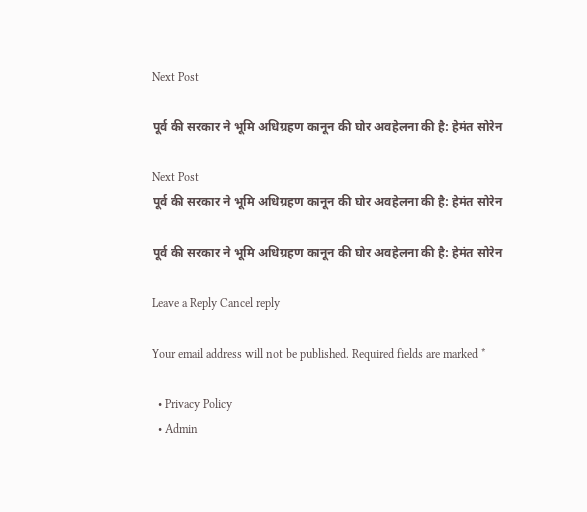Next Post

पूर्व की सरकार ने भूमि अधिग्रहण कानून की घोर अवहेलना की है: हेमंत सोरेन

Next Post
पूर्व की सरकार ने भूमि अधिग्रहण कानून की घोर अवहेलना की है: हेमंत सोरेन

पूर्व की सरकार ने भूमि अधिग्रहण कानून की घोर अवहेलना की है: हेमंत सोरेन

Leave a Reply Cancel reply

Your email address will not be published. Required fields are marked *

  • Privacy Policy
  • Admin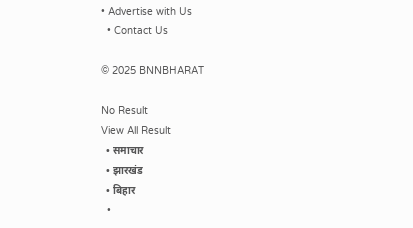• Advertise with Us
  • Contact Us

© 2025 BNNBHARAT

No Result
View All Result
  • समाचार
  • झारखंड
  • बिहार
  •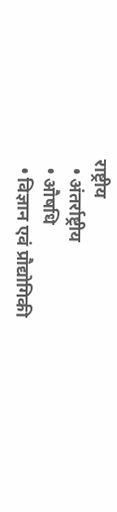राष्ट्रीय
  • अंतर्राष्ट्रीय
  • औषधि
  • विज्ञान एवं प्रौद्योगिकी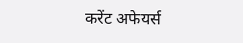करेंट अफेयर्स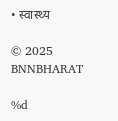• स्वास्थ्य

© 2025 BNNBHARAT

%d